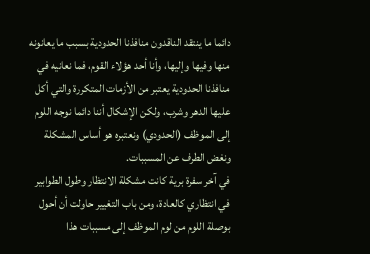دائما ما ينتقد الناقدون منافذنا الحدودية بسبب ما يعانونه منها وفيها وإليها، وأنا أحد هؤلاء القوم، فما نعانيه في منافذنا الحدودية يعتبر من الأزمات المتكررة والتي أكل عليها الدهر وشرب، ولكن الإشكال أننا دائما نوجه اللوم إلى الموظف (الحدودي) ونعتبره هو أساس المشكلة ونغض الطرف عن المسببات.
في آخر سفرة برية كانت مشكلة الانتظار وطول الطوابير في انتظاري كالعادة، ومن باب التغيير حاولت أن أحول بوصلة اللوم من لوم الموظف إلى مسببات هذا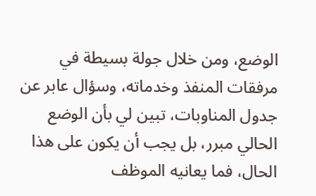الوضع، ومن خلال جولة بسيطة في مرفقات المنفذ وخدماته، وسؤال عابر عن جدول المناوبات، تبين لي بأن الوضع الحالي مبرر، بل يجب أن يكون على هذا الحال، فما يعانيه الموظف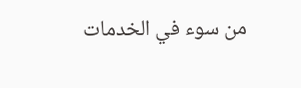من سوء في الخدمات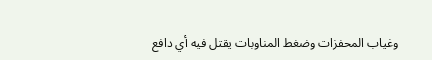وغياب المحفزات وضغط المناوبات يقتل فيه أي دافع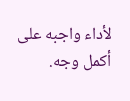لأداء واجبه على أكمل وجه.